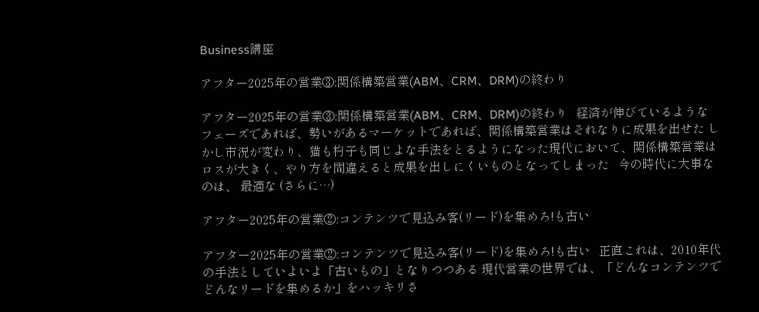Business講座

アフター2025年の営業③:関係構築営業(ABM、CRM、DRM)の終わり

アフター2025年の営業③:関係構築営業(ABM、CRM、DRM)の終わり   経済が伸びているようなフェーズであれば、勢いがあるマーケットであれば、関係構築営業はそれなりに成果を出せた しかし市況が変わり、猫も杓子も同じよな手法をとるようになった現代において、関係構築営業はロスが大きく、やり方を間違えると成果を出しにくいものとなってしまった   今の時代に大事なのは、 最適な (さらに…)

アフター2025年の営業②:コンテンツで見込み客(リード)を集めろ!も古い

アフター2025年の営業②:コンテンツで見込み客(リード)を集めろ!も古い   正直これは、2010年代の手法としていよいよ「古いもの」となりつつある 現代営業の世界では、「どんなコンテンツでどんなリードを集めるか」をハッキリさ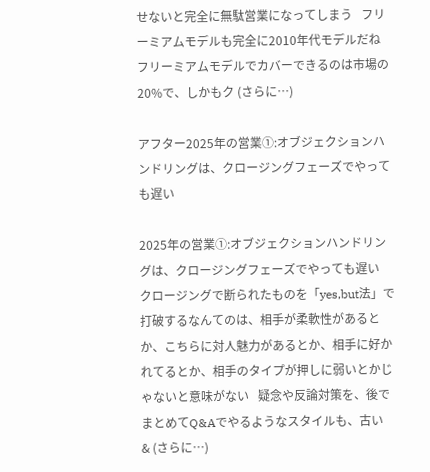せないと完全に無駄営業になってしまう   フリーミアムモデルも完全に2010年代モデルだね フリーミアムモデルでカバーできるのは市場の20%で、しかもク (さらに…)

アフター2025年の営業①:オブジェクションハンドリングは、クロージングフェーズでやっても遅い

2025年の営業①:オブジェクションハンドリングは、クロージングフェーズでやっても遅い   クロージングで断られたものを「yes,but法」で打破するなんてのは、相手が柔軟性があるとか、こちらに対人魅力があるとか、相手に好かれてるとか、相手のタイプが押しに弱いとかじゃないと意味がない   疑念や反論対策を、後でまとめてQ&Aでやるようなスタイルも、古い   & (さらに…)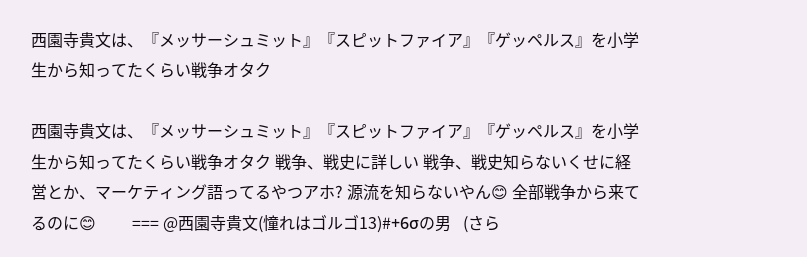西園寺貴文は、『メッサーシュミット』『スピットファイア』『ゲッペルス』を小学生から知ってたくらい戦争オタク

西園寺貴文は、『メッサーシュミット』『スピットファイア』『ゲッペルス』を小学生から知ってたくらい戦争オタク 戦争、戦史に詳しい 戦争、戦史知らないくせに経営とか、マーケティング語ってるやつアホ? 源流を知らないやん😊 全部戦争から来てるのに😊         === @西園寺貴文(憧れはゴルゴ13)#+6σの男   (さら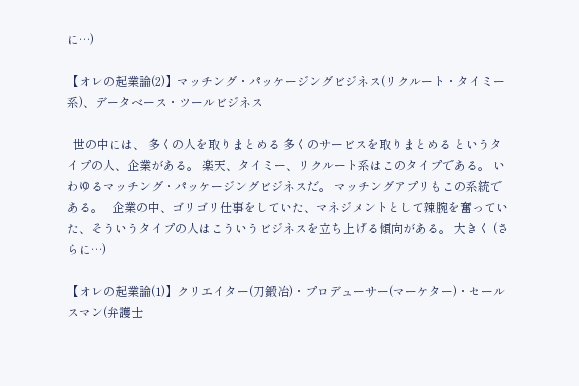に…)

【オレの起業論(2)】マッチング・パッケージングビジネス(リクルート・タイミー系)、データベース・ツールビジネス

  世の中には、 多くの人を取りまとめる 多くのサービスを取りまとめる というタイプの人、企業がある。 楽天、タイミー、リクルート系はこのタイプである。 いわゆるマッチング・パッケージングビジネスだ。 マッチングアプリもこの系統である。   企業の中、ゴリゴリ仕事をしていた、マネジメントとして辣腕を奮っていた、そういうタイプの人はこういうビジネスを立ち上げる傾向がある。 大きく (さらに…)

【オレの起業論(1)】クリエイター(刀鍛冶)・プロデューサー(マーケター)・セールスマン(弁護士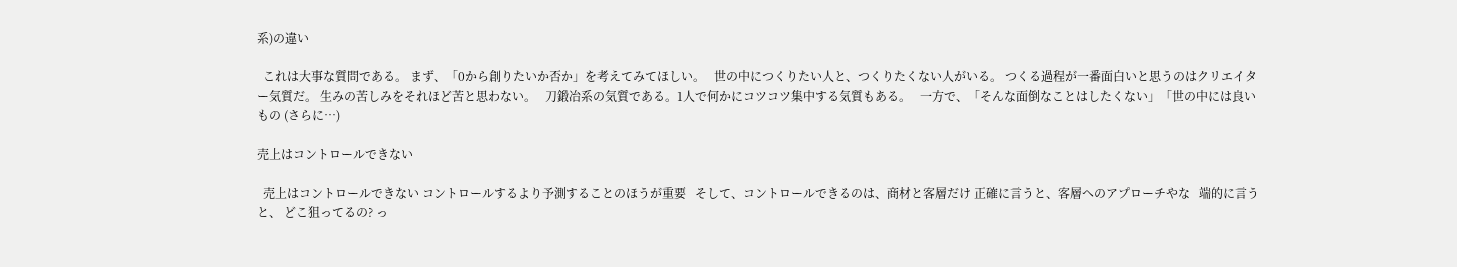系)の違い

  これは大事な質問である。 まず、「0から創りたいか否か」を考えてみてほしい。   世の中につくりたい人と、つくりたくない人がいる。 つくる過程が一番面白いと思うのはクリエイター気質だ。 生みの苦しみをそれほど苦と思わない。   刀鍛冶系の気質である。1人で何かにコツコツ集中する気質もある。   一方で、「そんな面倒なことはしたくない」「世の中には良いもの (さらに…)

売上はコントロールできない

  売上はコントロールできない コントロールするより予測することのほうが重要   そして、コントロールできるのは、商材と客層だけ 正確に言うと、客層へのアプローチやな   端的に言うと、 どこ狙ってるの? っ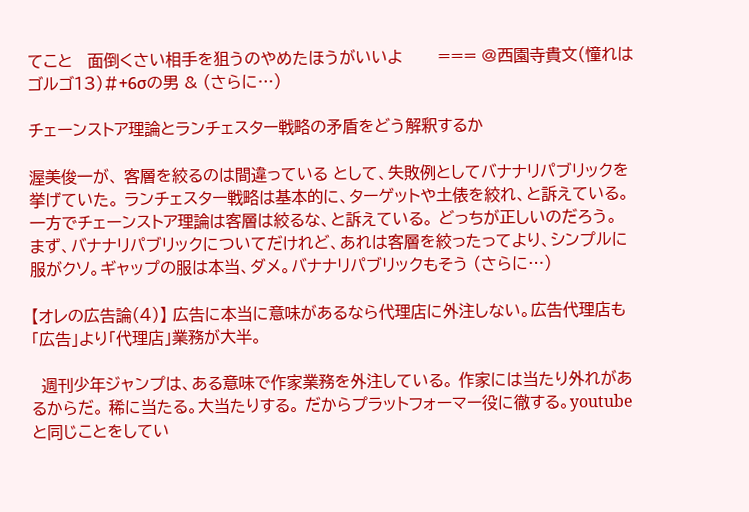てこと   面倒くさい相手を狙うのやめたほうがいいよ       === @西園寺貴文(憧れはゴルゴ13)#+6σの男 & (さらに…)

チェーンストア理論とランチェスター戦略の矛盾をどう解釈するか

渥美俊一が、 客層を絞るのは間違っている として、失敗例としてバナナリパブリックを挙げていた。 ランチェスター戦略は基本的に、ターゲットや土俵を絞れ、と訴えている。一方でチェーンストア理論は客層は絞るな、と訴えている。 どっちが正しいのだろう。   まず、バナナリパブリックについてだけれど、あれは客層を絞ったってより、シンプルに服がクソ。ギャップの服は本当、ダメ。バナナリパブリックもそう (さらに…)

【オレの広告論(4)】 広告に本当に意味があるなら代理店に外注しない。広告代理店も「広告」より「代理店」業務が大半。

  週刊少年ジャンプは、ある意味で作家業務を外注している。 作家には当たり外れがあるからだ。 稀に当たる。大当たりする。 だからプラットフォーマー役に徹する。youtubeと同じことをしてい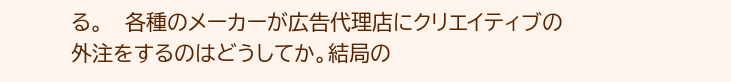る。   各種のメーカーが広告代理店にクリエイティブの外注をするのはどうしてか。結局の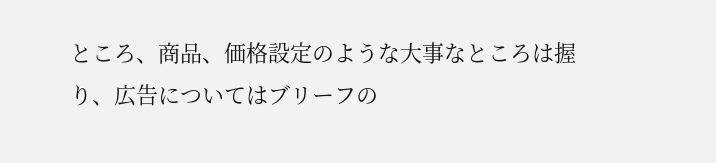ところ、商品、価格設定のような大事なところは握り、広告についてはブリーフの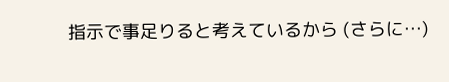指示で事足りると考えているから (さらに…)